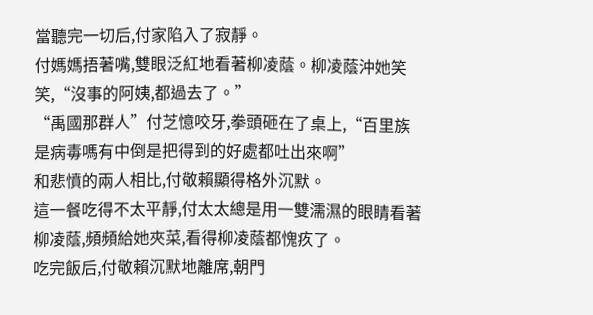當聽完一切后,付家陷入了寂靜。
付媽媽捂著嘴,雙眼泛紅地看著柳凌蔭。柳凌蔭沖她笑笑,“沒事的阿姨,都過去了。”
“禹國那群人”付芝憶咬牙,拳頭砸在了桌上,“百里族是病毒嗎有中倒是把得到的好處都吐出來啊”
和悲憤的兩人相比,付敬賴顯得格外沉默。
這一餐吃得不太平靜,付太太總是用一雙濡濕的眼睛看著柳凌蔭,頻頻給她夾菜,看得柳凌蔭都愧疚了。
吃完飯后,付敬賴沉默地離席,朝門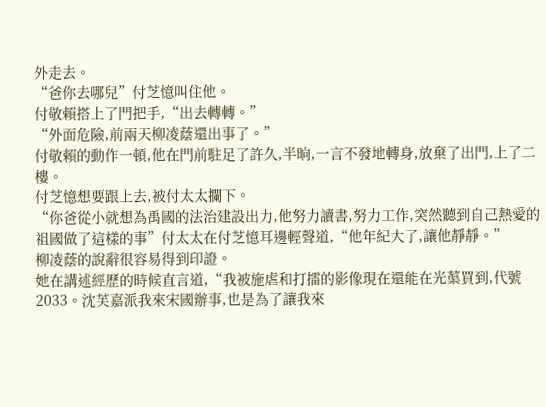外走去。
“爸你去哪兒”付芝憶叫住他。
付敬賴搭上了門把手,“出去轉轉。”
“外面危險,前兩天柳凌蔭還出事了。”
付敬賴的動作一頓,他在門前駐足了許久,半晌,一言不發地轉身,放棄了出門,上了二樓。
付芝憶想要跟上去,被付太太攔下。
“你爸從小就想為禹國的法治建設出力,他努力讀書,努力工作,突然聽到自己熱愛的祖國做了這樣的事”付太太在付芝憶耳邊輕聲道,“他年紀大了,讓他靜靜。”
柳凌蔭的說辭很容易得到印證。
她在講述經歷的時候直言道,“我被施虐和打擂的影像現在還能在光蕖買到,代號2033。沈芙嘉派我來宋國辦事,也是為了讓我來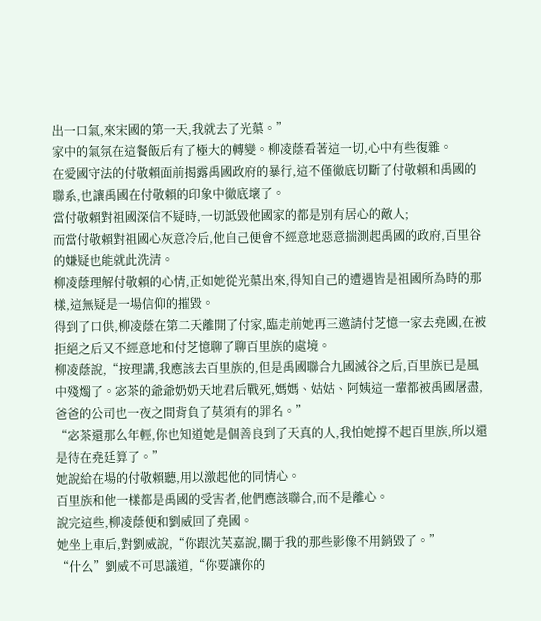出一口氣,來宋國的第一天,我就去了光蕖。”
家中的氣氛在這餐飯后有了極大的轉變。柳凌蔭看著這一切,心中有些復雜。
在愛國守法的付敬賴面前揭露禹國政府的暴行,這不僅徹底切斷了付敬賴和禹國的聯系,也讓禹國在付敬賴的印象中徹底壞了。
當付敬賴對祖國深信不疑時,一切詆毀他國家的都是別有居心的敵人;
而當付敬賴對祖國心灰意冷后,他自己便會不經意地惡意揣測起禹國的政府,百里谷的嫌疑也能就此洗清。
柳凌蔭理解付敬賴的心情,正如她從光蕖出來,得知自己的遭遇皆是祖國所為時的那樣,這無疑是一場信仰的摧毀。
得到了口供,柳凌蔭在第二天離開了付家,臨走前她再三邀請付芝憶一家去堯國,在被拒絕之后又不經意地和付芝憶聊了聊百里族的處境。
柳凌蔭說,“按理講,我應該去百里族的,但是禹國聯合九國滅谷之后,百里族已是風中殘燭了。宓茶的爺爺奶奶天地君后戰死,媽媽、姑姑、阿姨這一輩都被禹國屠盡,爸爸的公司也一夜之間背負了莫須有的罪名。”
“宓茶還那么年輕,你也知道她是個善良到了天真的人,我怕她撐不起百里族,所以還是待在堯廷算了。”
她說給在場的付敬賴聽,用以激起他的同情心。
百里族和他一樣都是禹國的受害者,他們應該聯合,而不是離心。
說完這些,柳凌蔭便和劉威回了堯國。
她坐上車后,對劉威說,“你跟沈芙嘉說,關于我的那些影像不用銷毀了。”
“什么”劉威不可思議道,“你要讓你的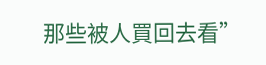那些被人買回去看”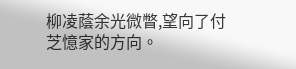柳凌蔭余光微瞥,望向了付芝憶家的方向。